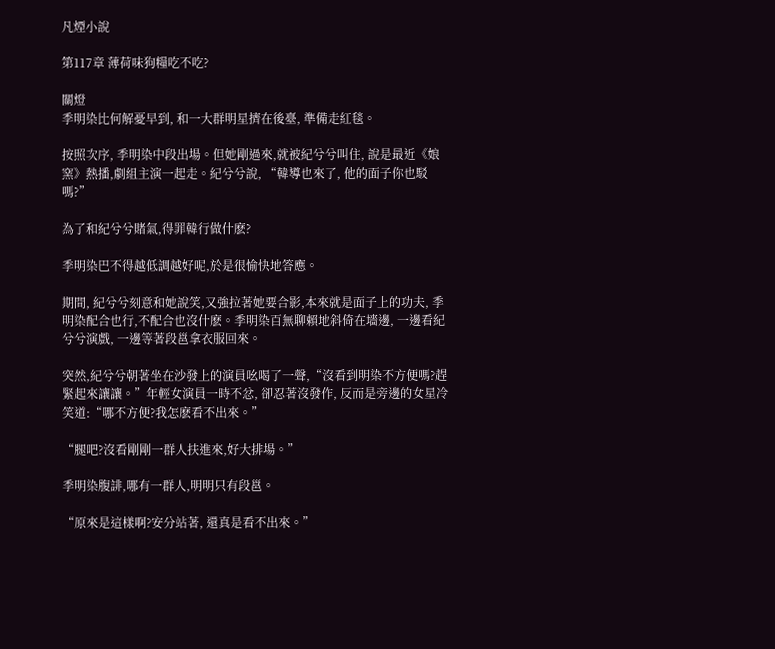凡煙小說

第117章 薄荷味狗糧吃不吃?

關燈
季明染比何解憂早到, 和一大群明星擠在後臺, 準備走紅毯。

按照次序, 季明染中段出場。但她剛過來,就被紀兮兮叫住, 說是最近《娘窯》熱播,劇組主演一起走。紀兮兮說, “韓導也來了, 他的面子你也駁嗎?”

為了和紀兮兮賭氣,得罪韓行做什麽?

季明染巴不得越低調越好呢,於是很愉快地答應。

期間, 紀兮兮刻意和她說笑,又強拉著她要合影,本來就是面子上的功夫, 季明染配合也行,不配合也沒什麽。季明染百無聊賴地斜倚在墻邊, 一邊看紀兮兮演戲, 一邊等著段邕拿衣服回來。

突然,紀兮兮朝著坐在沙發上的演員吆喝了一聲,“沒看到明染不方便嗎?趕緊起來讓讓。”年輕女演員一時不忿, 卻忍著沒發作, 反而是旁邊的女星冷笑道:“哪不方便?我怎麽看不出來。”

“腿吧?沒看剛剛一群人扶進來,好大排場。”

季明染腹誹,哪有一群人,明明只有段邕。

“原來是這樣啊?安分站著, 還真是看不出來。”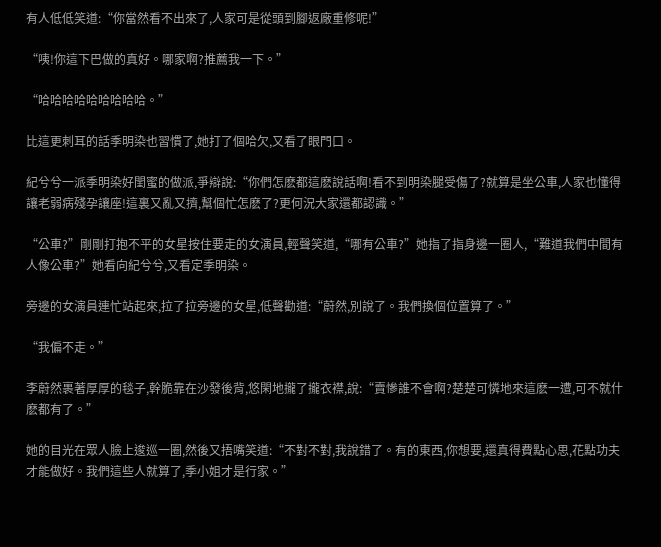有人低低笑道:“你當然看不出來了,人家可是從頭到腳返廠重修呢!”

“咦!你這下巴做的真好。哪家啊?推薦我一下。”

“哈哈哈哈哈哈哈哈哈。”

比這更刺耳的話季明染也習慣了,她打了個哈欠,又看了眼門口。

紀兮兮一派季明染好閨蜜的做派,爭辯說:“你們怎麽都這麽說話啊!看不到明染腿受傷了?就算是坐公車,人家也懂得讓老弱病殘孕讓座!這裏又亂又擠,幫個忙怎麽了?更何況大家還都認識。”

“公車?”剛剛打抱不平的女星按住要走的女演員,輕聲笑道,“哪有公車?”她指了指身邊一圈人,“難道我們中間有人像公車?”她看向紀兮兮,又看定季明染。

旁邊的女演員連忙站起來,拉了拉旁邊的女星,低聲勸道:“蔚然,別說了。我們換個位置算了。”

“我偏不走。”

李蔚然裹著厚厚的毯子,幹脆靠在沙發後背,悠閑地攏了攏衣襟,說:“賣慘誰不會啊?楚楚可憐地來這麽一遭,可不就什麽都有了。”

她的目光在眾人臉上逡巡一圈,然後又捂嘴笑道:“不對不對,我說錯了。有的東西,你想要,還真得費點心思,花點功夫才能做好。我們這些人就算了,季小姐才是行家。”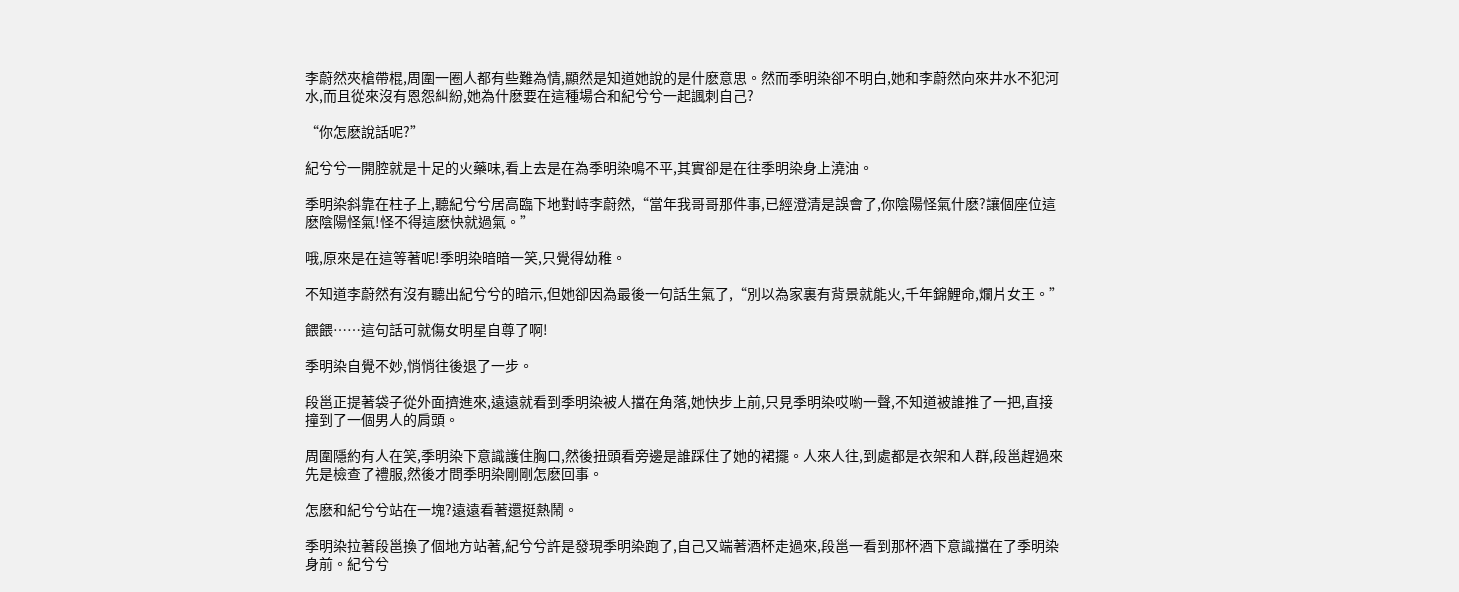李蔚然夾槍帶棍,周圍一圈人都有些難為情,顯然是知道她說的是什麽意思。然而季明染卻不明白,她和李蔚然向來井水不犯河水,而且從來沒有恩怨糾紛,她為什麽要在這種場合和紀兮兮一起諷刺自己?

“你怎麽說話呢?”

紀兮兮一開腔就是十足的火藥味,看上去是在為季明染鳴不平,其實卻是在往季明染身上澆油。

季明染斜靠在柱子上,聽紀兮兮居高臨下地對峙李蔚然,“當年我哥哥那件事,已經澄清是誤會了,你陰陽怪氣什麽?讓個座位這麽陰陽怪氣!怪不得這麽快就過氣。”

哦,原來是在這等著呢!季明染暗暗一笑,只覺得幼稚。

不知道李蔚然有沒有聽出紀兮兮的暗示,但她卻因為最後一句話生氣了,“別以為家裏有背景就能火,千年錦鯉命,爛片女王。”

餵餵……這句話可就傷女明星自尊了啊!

季明染自覺不妙,悄悄往後退了一步。

段邕正提著袋子從外面擠進來,遠遠就看到季明染被人擋在角落,她快步上前,只見季明染哎喲一聲,不知道被誰推了一把,直接撞到了一個男人的肩頭。

周圍隱約有人在笑,季明染下意識護住胸口,然後扭頭看旁邊是誰踩住了她的裙擺。人來人往,到處都是衣架和人群,段邕趕過來先是檢查了禮服,然後才問季明染剛剛怎麽回事。

怎麽和紀兮兮站在一塊?遠遠看著還挺熱鬧。

季明染拉著段邕換了個地方站著,紀兮兮許是發現季明染跑了,自己又端著酒杯走過來,段邕一看到那杯酒下意識擋在了季明染身前。紀兮兮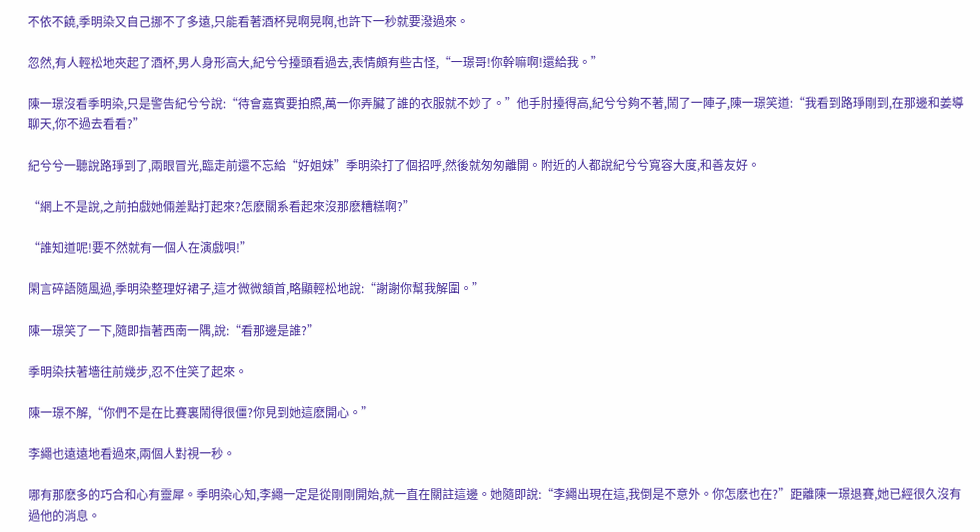不依不饒,季明染又自己挪不了多遠,只能看著酒杯晃啊晃啊,也許下一秒就要潑過來。

忽然,有人輕松地夾起了酒杯,男人身形高大,紀兮兮擡頭看過去,表情頗有些古怪,“一璟哥!你幹嘛啊!還給我。”

陳一璟沒看季明染,只是警告紀兮兮說:“待會嘉賓要拍照,萬一你弄臟了誰的衣服就不妙了。”他手肘擡得高,紀兮兮夠不著,鬧了一陣子,陳一璟笑道:“我看到路琤剛到,在那邊和姜導聊天,你不過去看看?”

紀兮兮一聽說路琤到了,兩眼冒光,臨走前還不忘給“好姐妹”季明染打了個招呼,然後就匆匆離開。附近的人都說紀兮兮寬容大度,和善友好。

“網上不是說,之前拍戲她倆差點打起來?怎麽關系看起來沒那麽糟糕啊?”

“誰知道呢!要不然就有一個人在演戲唄!”

閑言碎語隨風過,季明染整理好裙子,這才微微頷首,略顯輕松地說:“謝謝你幫我解圍。”

陳一璟笑了一下,隨即指著西南一隅,說:“看那邊是誰?”

季明染扶著墻往前幾步,忍不住笑了起來。

陳一璟不解,“你們不是在比賽裏鬧得很僵?你見到她這麽開心。”

李繩也遠遠地看過來,兩個人對視一秒。

哪有那麽多的巧合和心有靈犀。季明染心知,李繩一定是從剛剛開始,就一直在關註這邊。她隨即說:“李繩出現在這,我倒是不意外。你怎麽也在?”距離陳一璟退賽,她已經很久沒有過他的消息。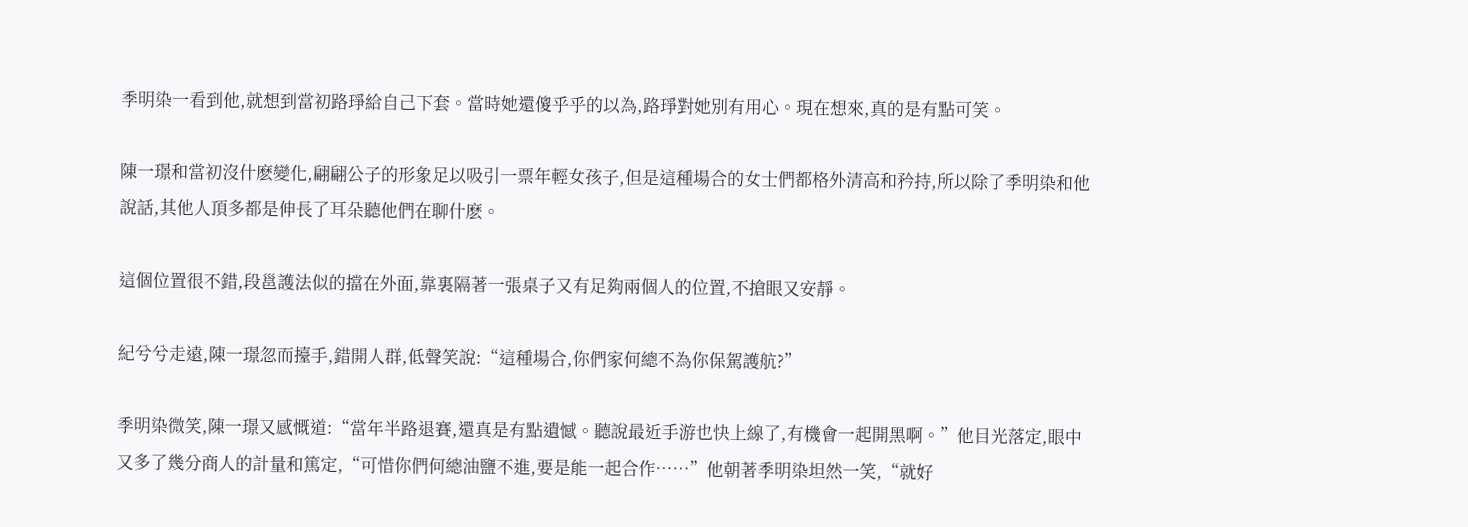季明染一看到他,就想到當初路琤給自己下套。當時她還傻乎乎的以為,路琤對她別有用心。現在想來,真的是有點可笑。

陳一璟和當初沒什麽變化,翩翩公子的形象足以吸引一票年輕女孩子,但是這種場合的女士們都格外清高和矜持,所以除了季明染和他說話,其他人頂多都是伸長了耳朵聽他們在聊什麽。

這個位置很不錯,段邕護法似的擋在外面,靠裏隔著一張桌子又有足夠兩個人的位置,不搶眼又安靜。

紀兮兮走遠,陳一璟忽而擡手,錯開人群,低聲笑說:“這種場合,你們家何總不為你保駕護航?”

季明染微笑,陳一璟又感慨道:“當年半路退賽,還真是有點遺憾。聽說最近手游也快上線了,有機會一起開黑啊。”他目光落定,眼中又多了幾分商人的計量和篤定,“可惜你們何總油鹽不進,要是能一起合作……”他朝著季明染坦然一笑,“就好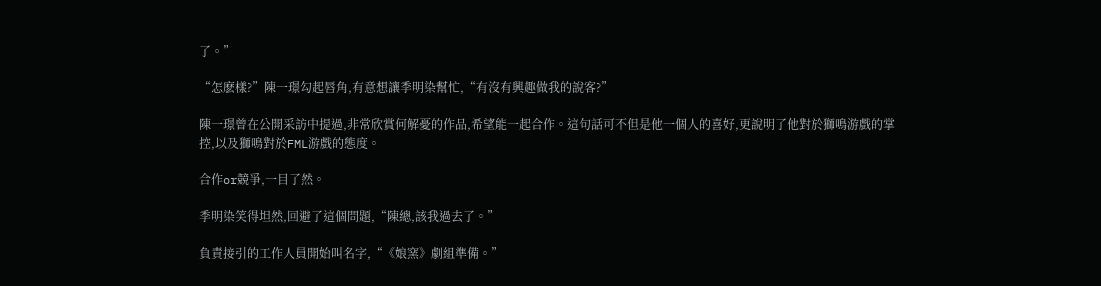了。”

“怎麽樣?”陳一璟勾起唇角,有意想讓季明染幫忙,“有沒有興趣做我的說客?”

陳一璟曾在公開采訪中提過,非常欣賞何解憂的作品,希望能一起合作。這句話可不但是他一個人的喜好,更說明了他對於獅鳴游戲的掌控,以及獅鳴對於FML游戲的態度。

合作or競爭,一目了然。

季明染笑得坦然,回避了這個問題,“陳總,該我過去了。”

負責接引的工作人員開始叫名字,“《娘窯》劇組準備。”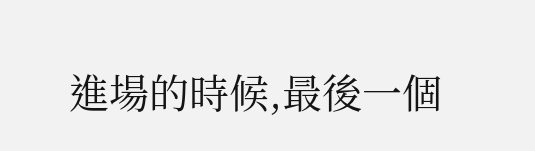進場的時候,最後一個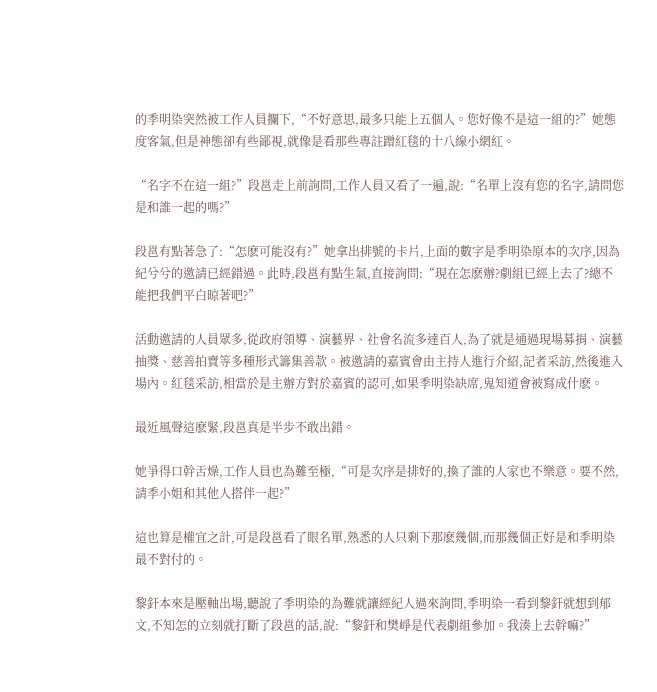的季明染突然被工作人員攔下,“不好意思,最多只能上五個人。您好像不是這一組的?”她態度客氣,但是神態卻有些鄙視,就像是看那些專註蹭紅毯的十八線小網紅。

“名字不在這一組?”段邕走上前詢問,工作人員又看了一遍,說:“名單上沒有您的名字,請問您是和誰一起的嗎?”

段邕有點著急了:“怎麽可能沒有?”她拿出排號的卡片,上面的數字是季明染原本的次序,因為紀兮兮的邀請已經錯過。此時,段邕有點生氣,直接詢問:“現在怎麽辦?劇組已經上去了?總不能把我們平白晾著吧?”

活動邀請的人員眾多,從政府領導、演藝界、社會名流多達百人,為了就是通過現場募捐、演藝抽獎、慈善拍賣等多種形式籌集善款。被邀請的嘉賓會由主持人進行介紹,記者采訪,然後進入場內。紅毯采訪,相當於是主辦方對於嘉賓的認可,如果季明染缺席,鬼知道會被寫成什麽。

最近風聲這麽緊,段邕真是半步不敢出錯。

她爭得口幹舌燥,工作人員也為難至極,“可是次序是排好的,換了誰的人家也不樂意。要不然,請季小姐和其他人搭伴一起?”

這也算是權宜之計,可是段邕看了眼名單,熟悉的人只剩下那麽幾個,而那幾個正好是和季明染最不對付的。

黎釬本來是壓軸出場,聽說了季明染的為難就讓經紀人過來詢問,季明染一看到黎釬就想到郁文,不知怎的立刻就打斷了段邕的話,說:“黎釬和樊崢是代表劇組參加。我湊上去幹嘛?”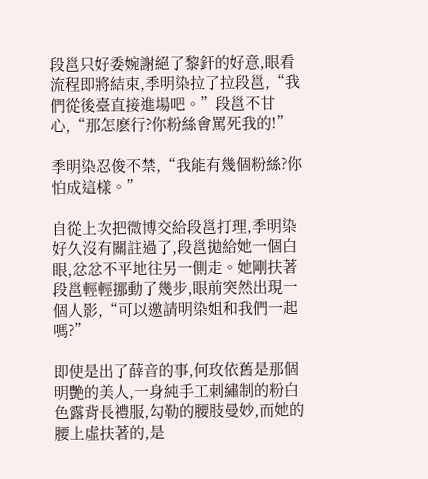段邕只好委婉謝絕了黎釬的好意,眼看流程即將結束,季明染拉了拉段邕,“我們從後臺直接進場吧。”段邕不甘心,“那怎麽行?你粉絲會罵死我的!”

季明染忍俊不禁,“我能有幾個粉絲?你怕成這樣。”

自從上次把微博交給段邕打理,季明染好久沒有關註過了,段邕拋給她一個白眼,忿忿不平地往另一側走。她剛扶著段邕輕輕挪動了幾步,眼前突然出現一個人影,“可以邀請明染姐和我們一起嗎?”

即使是出了薛音的事,何玫依舊是那個明艷的美人,一身純手工刺繡制的粉白色露背長禮服,勾勒的腰肢曼妙,而她的腰上虛扶著的,是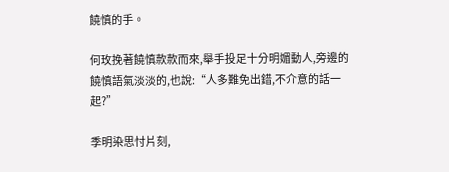饒慎的手。

何玫挽著饒慎款款而來,舉手投足十分明媚動人,旁邊的饒慎語氣淡淡的,也說:“人多難免出錯,不介意的話一起?”

季明染思忖片刻,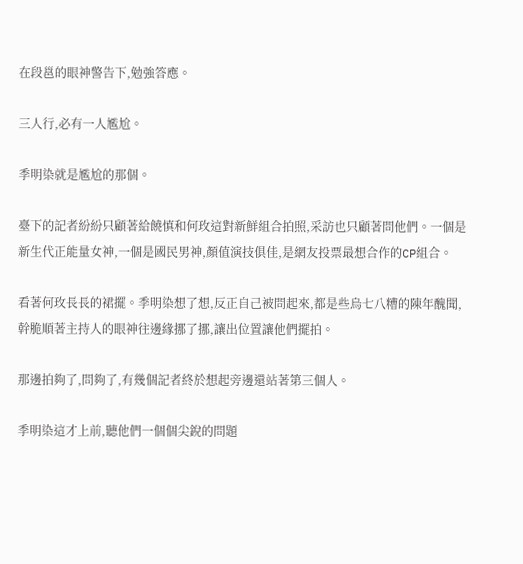在段邕的眼神警告下,勉強答應。

三人行,必有一人尷尬。

季明染就是尷尬的那個。

臺下的記者紛紛只顧著給饒慎和何玫這對新鮮組合拍照,采訪也只顧著問他們。一個是新生代正能量女神,一個是國民男神,顏值演技俱佳,是網友投票最想合作的CP組合。

看著何玫長長的裙擺。季明染想了想,反正自己被問起來,都是些烏七八糟的陳年醜聞,幹脆順著主持人的眼神往邊緣挪了挪,讓出位置讓他們擺拍。

那邊拍夠了,問夠了,有幾個記者終於想起旁邊還站著第三個人。

季明染這才上前,聽他們一個個尖銳的問題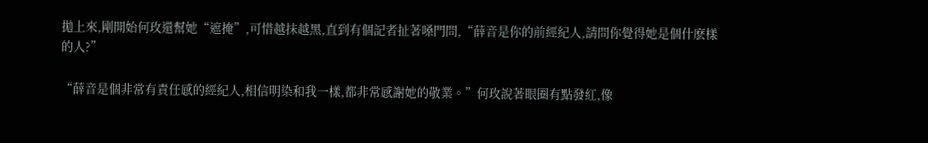拋上來,剛開始何玫還幫她“遮掩”,可惜越抹越黑,直到有個記者扯著嗓門問,“薛音是你的前經紀人,請問你覺得她是個什麽樣的人?”

“薛音是個非常有責任感的經紀人,相信明染和我一樣,都非常感謝她的敬業。”何玫說著眼圈有點發紅,像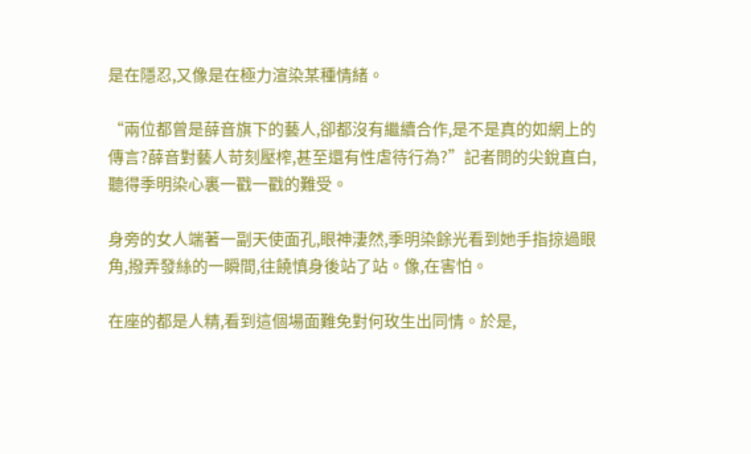是在隱忍,又像是在極力渲染某種情緒。

“兩位都曾是薛音旗下的藝人,卻都沒有繼續合作,是不是真的如網上的傳言?薛音對藝人苛刻壓榨,甚至還有性虐待行為?”記者問的尖銳直白,聽得季明染心裏一戳一戳的難受。

身旁的女人端著一副天使面孔,眼神淒然,季明染餘光看到她手指掠過眼角,撥弄發絲的一瞬間,往饒慎身後站了站。像,在害怕。

在座的都是人精,看到這個場面難免對何玫生出同情。於是,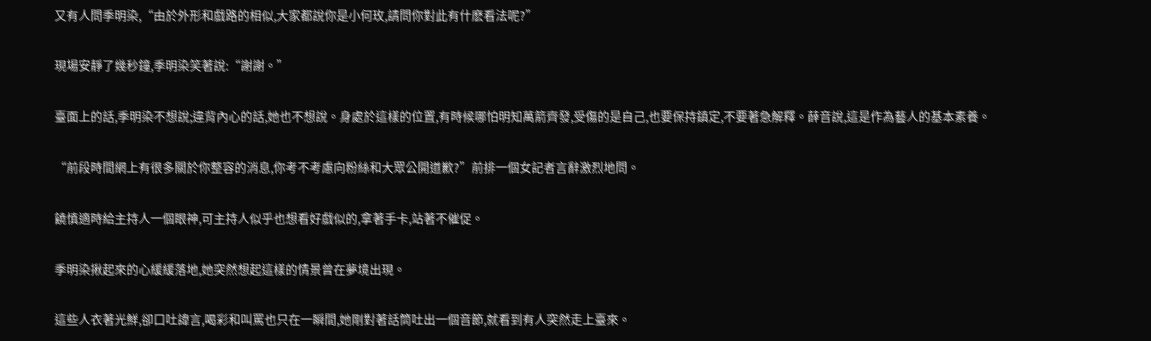又有人問季明染,“由於外形和戲路的相似,大家都說你是小何玫,請問你對此有什麽看法呢?”

現場安靜了幾秒鐘,季明染笑著說:“謝謝。”

臺面上的話,季明染不想說;違背內心的話,她也不想說。身處於這樣的位置,有時候哪怕明知萬箭齊發,受傷的是自己,也要保持鎮定,不要著急解釋。薛音說,這是作為藝人的基本素養。

“前段時間網上有很多關於你整容的消息,你考不考慮向粉絲和大眾公開道歉?”前排一個女記者言辭激烈地問。

饒慎適時給主持人一個眼神,可主持人似乎也想看好戲似的,拿著手卡,站著不催促。

季明染揪起來的心緩緩落地,她突然想起這樣的情景曾在夢境出現。

這些人衣著光鮮,卻口吐諱言,喝彩和叫罵也只在一瞬間,她剛對著話筒吐出一個音節,就看到有人突然走上臺來。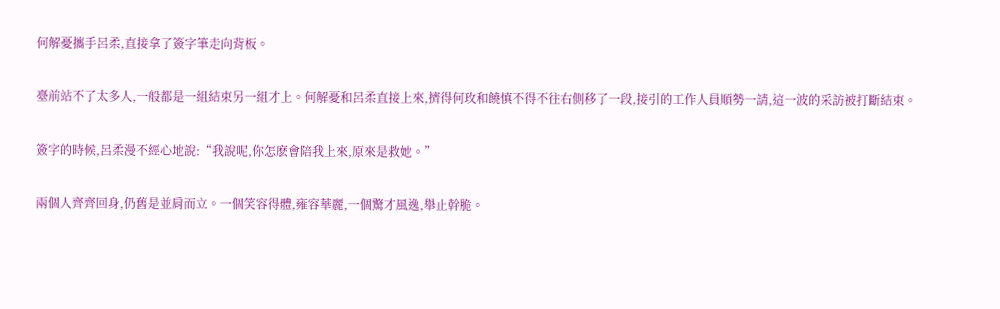何解憂攜手呂柔,直接拿了簽字筆走向背板。

臺前站不了太多人,一般都是一組結束另一組才上。何解憂和呂柔直接上來,擠得何玫和饒慎不得不往右側移了一段,接引的工作人員順勢一請,這一波的采訪被打斷結束。

簽字的時候,呂柔漫不經心地說:“我說呢,你怎麽會陪我上來,原來是救她。”

兩個人齊齊回身,仍舊是並肩而立。一個笑容得體,雍容華麗,一個驚才風逸,舉止幹脆。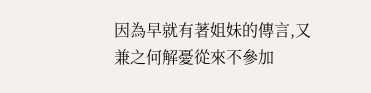因為早就有著姐妹的傳言,又兼之何解憂從來不參加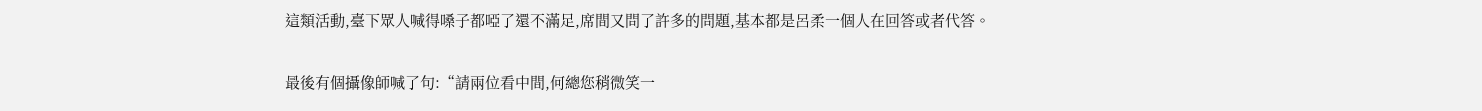這類活動,臺下眾人喊得嗓子都啞了還不滿足,席間又問了許多的問題,基本都是呂柔一個人在回答或者代答。

最後有個攝像師喊了句:“請兩位看中間,何總您稍微笑一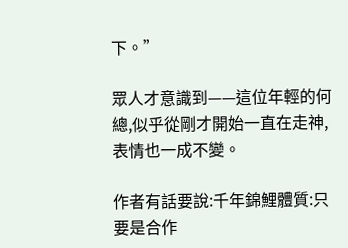下。”

眾人才意識到——這位年輕的何總,似乎從剛才開始一直在走神,表情也一成不變。

作者有話要說:千年錦鯉體質:只要是合作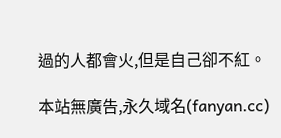過的人都會火,但是自己卻不紅。

本站無廣告,永久域名(fanyan.cc)